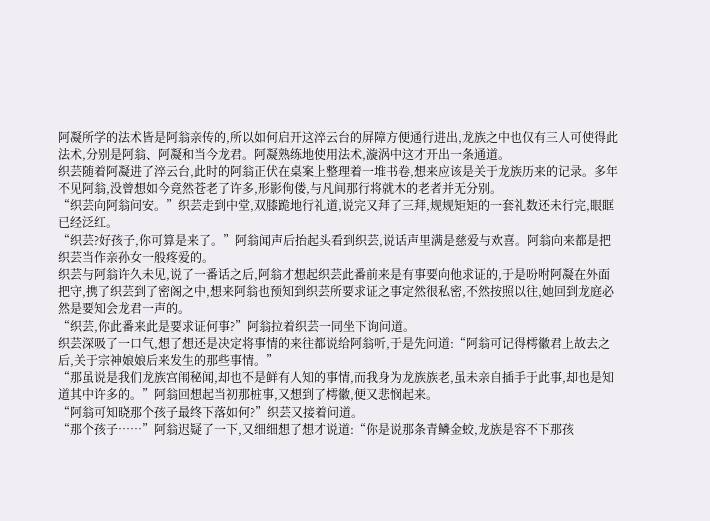阿凝所学的法术皆是阿翁亲传的,所以如何启开这淬云台的屏障方便通行进出,龙族之中也仅有三人可使得此法术,分别是阿翁、阿凝和当今龙君。阿凝熟练地使用法术,漩涡中这才开出一条通道。
织芸随着阿凝进了淬云台,此时的阿翁正伏在桌案上整理着一堆书卷,想来应该是关于龙族历来的记录。多年不见阿翁,没曾想如今竟然苍老了许多,形影佝偻,与凡间那行将就木的老者并无分别。
“织芸向阿翁问安。”织芸走到中堂,双膝跪地行礼道,说完又拜了三拜,规规矩矩的一套礼数还未行完,眼眶已经泛红。
“织芸?好孩子,你可算是来了。”阿翁闻声后抬起头看到织芸,说话声里满是慈爱与欢喜。阿翁向来都是把织芸当作亲孙女一般疼爱的。
织芸与阿翁许久未见,说了一番话之后,阿翁才想起织芸此番前来是有事要向他求证的,于是吩咐阿凝在外面把守,携了织芸到了密阁之中,想来阿翁也预知到织芸所要求证之事定然很私密,不然按照以往,她回到龙庭必然是要知会龙君一声的。
“织芸,你此番来此是要求证何事?”阿翁拉着织芸一同坐下询问道。
织芸深吸了一口气,想了想还是决定将事情的来往都说给阿翁听,于是先问道:“阿翁可记得樗徽君上故去之后,关于宗神娘娘后来发生的那些事情。”
“那虽说是我们龙族宫闱秘闻,却也不是鲜有人知的事情,而我身为龙族族老,虽未亲自插手于此事,却也是知道其中许多的。”阿翁回想起当初那桩事,又想到了樗徽,便又悲悯起来。
“阿翁可知晓那个孩子最终下落如何?”织芸又接着问道。
“那个孩子……”阿翁迟疑了一下,又细细想了想才说道:“你是说那条青鳞金蛟,龙族是容不下那孩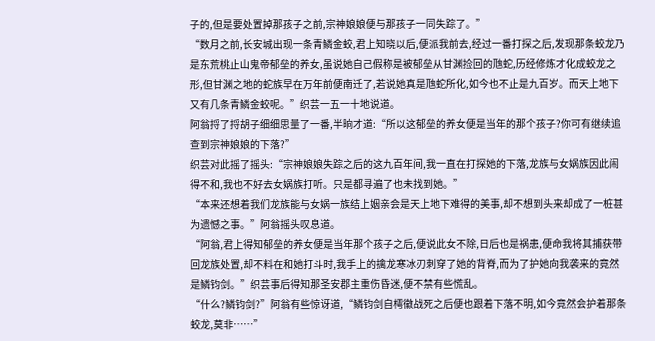子的,但是要处置掉那孩子之前,宗神娘娘便与那孩子一同失踪了。”
“数月之前,长安城出现一条青鳞金蛟,君上知晓以后,便派我前去,经过一番打探之后,发现那条蛟龙乃是东荒桃止山鬼帝郁垒的养女,虽说她自己假称是被郁垒从甘渊捡回的虺蛇,历经修炼才化成蛟龙之形,但甘渊之地的蛇族早在万年前便南迁了,若说她真是虺蛇所化,如今也不止是九百岁。而天上地下又有几条青鳞金蛟呢。”织芸一五一十地说道。
阿翁捋了捋胡子细细思量了一番,半晌才道:“所以这郁垒的养女便是当年的那个孩子?你可有继续追查到宗神娘娘的下落?”
织芸对此摇了摇头:“宗神娘娘失踪之后的这九百年间,我一直在打探她的下落,龙族与女娲族因此闹得不和,我也不好去女娲族打听。只是都寻遍了也未找到她。”
“本来还想着我们龙族能与女娲一族结上姻亲会是天上地下难得的美事,却不想到头来却成了一桩甚为遗憾之事。”阿翁摇头叹息道。
“阿翁,君上得知郁垒的养女便是当年那个孩子之后,便说此女不除,日后也是祸患,便命我将其捕获带回龙族处置,却不料在和她打斗时,我手上的擒龙寒冰刃刺穿了她的背脊,而为了护她向我袭来的竟然是鳞钧剑。”织芸事后得知那圣安郡主重伤昏迷,便不禁有些慌乱。
“什么?鳞钧剑?”阿翁有些惊讶道,“鳞钧剑自樗徽战死之后便也跟着下落不明,如今竟然会护着那条蛟龙,莫非……”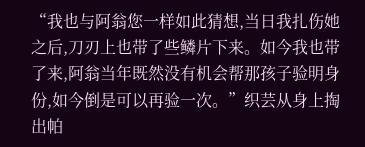“我也与阿翁您一样如此猜想,当日我扎伤她之后,刀刃上也带了些鳞片下来。如今我也带了来,阿翁当年既然没有机会帮那孩子验明身份,如今倒是可以再验一次。”织芸从身上掏出帕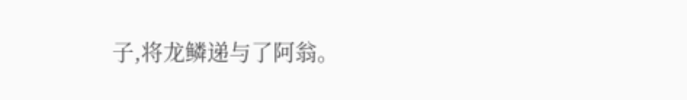子,将龙鳞递与了阿翁。